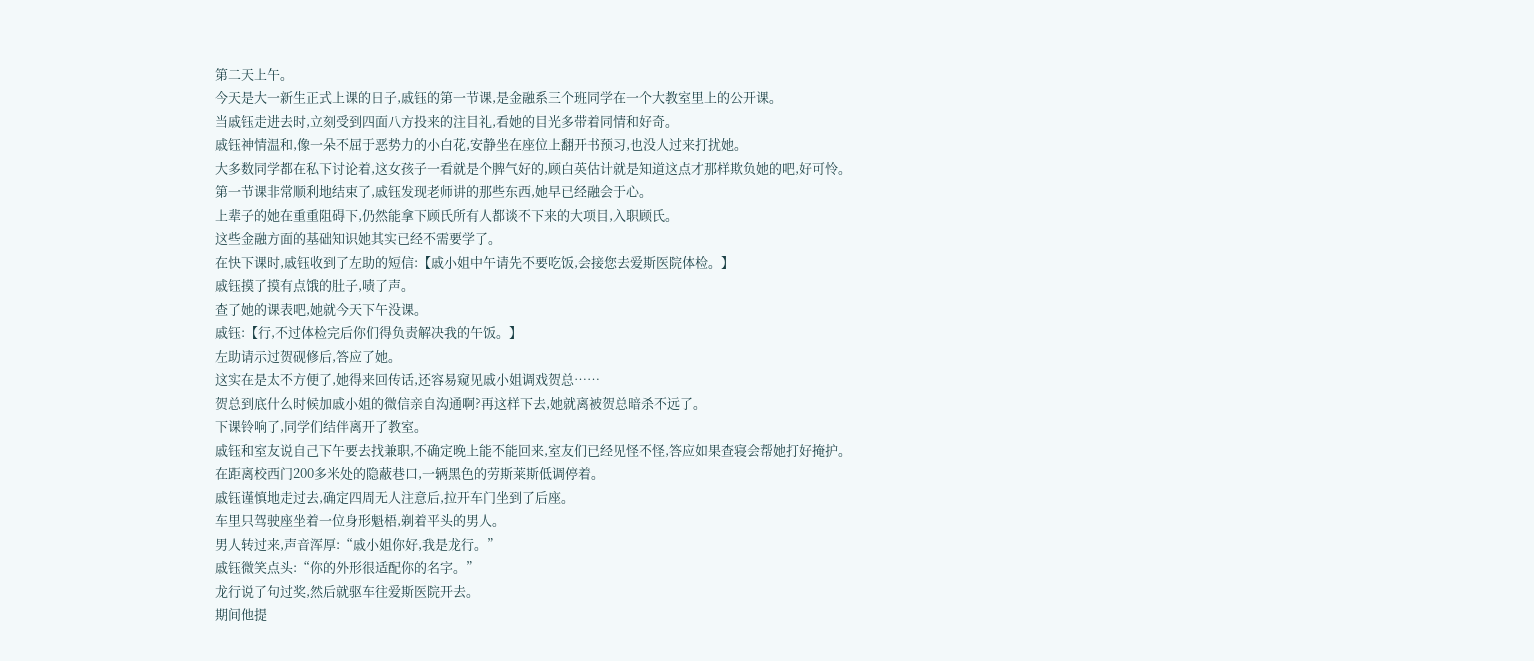第二天上午。
今天是大一新生正式上课的日子,戚钰的第一节课,是金融系三个班同学在一个大教室里上的公开课。
当戚钰走进去时,立刻受到四面八方投来的注目礼,看她的目光多带着同情和好奇。
戚钰神情温和,像一朵不屈于恶势力的小白花,安静坐在座位上翻开书预习,也没人过来打扰她。
大多数同学都在私下讨论着,这女孩子一看就是个脾气好的,顾白英估计就是知道这点才那样欺负她的吧,好可怜。
第一节课非常顺利地结束了,戚钰发现老师讲的那些东西,她早已经融会于心。
上辈子的她在重重阻碍下,仍然能拿下顾氏所有人都谈不下来的大项目,入职顾氏。
这些金融方面的基础知识她其实已经不需要学了。
在快下课时,戚钰收到了左助的短信:【戚小姐中午请先不要吃饭,会接您去爱斯医院体检。】
戚钰摸了摸有点饿的肚子,啧了声。
查了她的课表吧,她就今天下午没课。
戚钰:【行,不过体检完后你们得负责解决我的午饭。】
左助请示过贺砚修后,答应了她。
这实在是太不方便了,她得来回传话,还容易窥见戚小姐调戏贺总……
贺总到底什么时候加戚小姐的微信亲自沟通啊?再这样下去,她就离被贺总暗杀不远了。
下课铃响了,同学们结伴离开了教室。
戚钰和室友说自己下午要去找兼职,不确定晚上能不能回来,室友们已经见怪不怪,答应如果查寝会帮她打好掩护。
在距离校西门200多米处的隐蔽巷口,一辆黑色的劳斯莱斯低调停着。
戚钰谨慎地走过去,确定四周无人注意后,拉开车门坐到了后座。
车里只驾驶座坐着一位身形魁梧,剃着平头的男人。
男人转过来,声音浑厚:“戚小姐你好,我是龙行。”
戚钰微笑点头:“你的外形很适配你的名字。”
龙行说了句过奖,然后就驱车往爱斯医院开去。
期间他提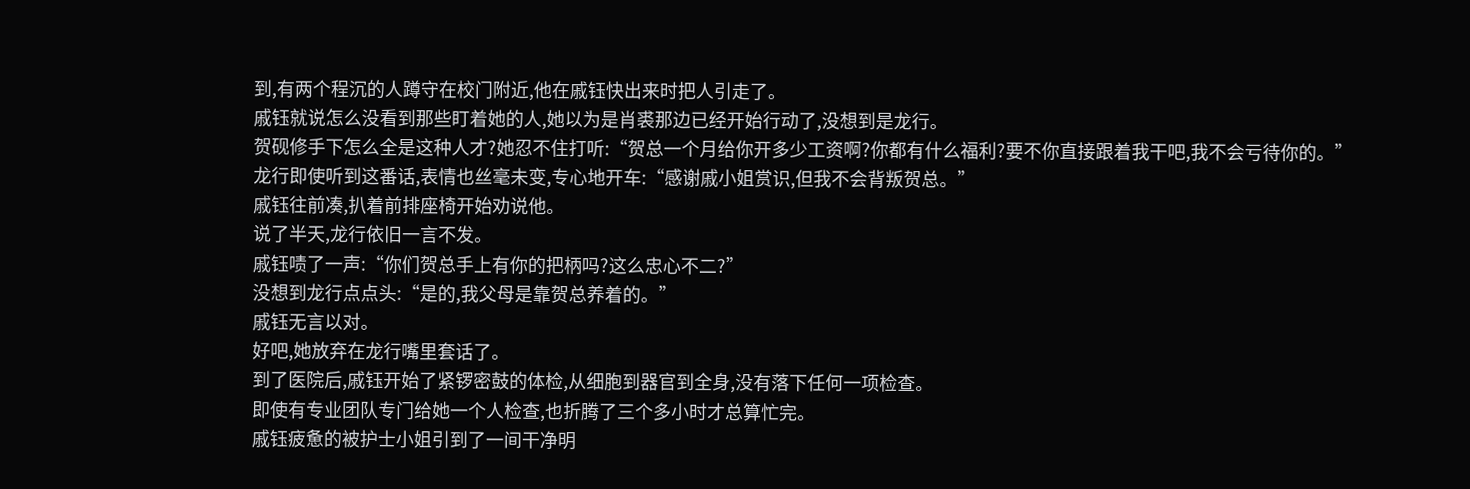到,有两个程沉的人蹲守在校门附近,他在戚钰快出来时把人引走了。
戚钰就说怎么没看到那些盯着她的人,她以为是肖裘那边已经开始行动了,没想到是龙行。
贺砚修手下怎么全是这种人才?她忍不住打听:“贺总一个月给你开多少工资啊?你都有什么福利?要不你直接跟着我干吧,我不会亏待你的。”
龙行即使听到这番话,表情也丝毫未变,专心地开车:“感谢戚小姐赏识,但我不会背叛贺总。”
戚钰往前凑,扒着前排座椅开始劝说他。
说了半天,龙行依旧一言不发。
戚钰啧了一声:“你们贺总手上有你的把柄吗?这么忠心不二?”
没想到龙行点点头:“是的,我父母是靠贺总养着的。”
戚钰无言以对。
好吧,她放弃在龙行嘴里套话了。
到了医院后,戚钰开始了紧锣密鼓的体检,从细胞到器官到全身,没有落下任何一项检查。
即使有专业团队专门给她一个人检查,也折腾了三个多小时才总算忙完。
戚钰疲惫的被护士小姐引到了一间干净明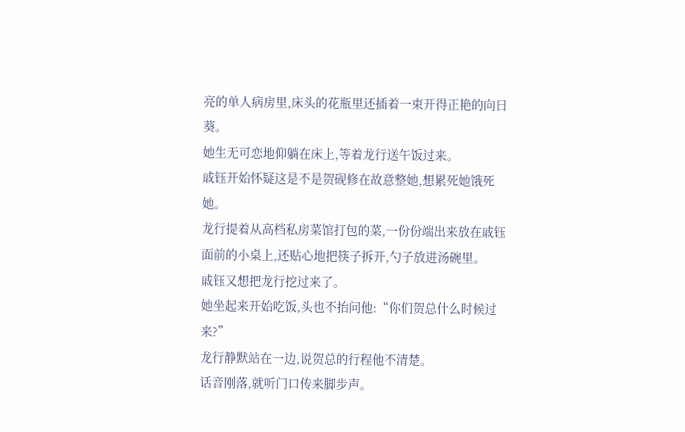亮的单人病房里,床头的花瓶里还插着一束开得正艳的向日葵。
她生无可恋地仰躺在床上,等着龙行送午饭过来。
戚钰开始怀疑这是不是贺砚修在故意整她,想累死她饿死她。
龙行提着从高档私房菜馆打包的菜,一份份端出来放在戚钰面前的小桌上,还贴心地把筷子拆开,勺子放进汤碗里。
戚钰又想把龙行挖过来了。
她坐起来开始吃饭,头也不抬问他:“你们贺总什么时候过来?”
龙行静默站在一边,说贺总的行程他不清楚。
话音刚落,就听门口传来脚步声。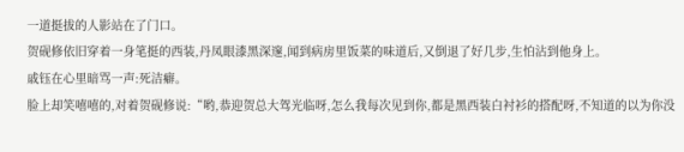一道挺拔的人影站在了门口。
贺砚修依旧穿着一身笔挺的西装,丹凤眼漆黑深邃,闻到病房里饭菜的味道后,又倒退了好几步,生怕沾到他身上。
戚钰在心里暗骂一声:死洁癖。
脸上却笑嘻嘻的,对着贺砚修说:“哟,恭迎贺总大驾光临呀,怎么我每次见到你,都是黑西装白衬衫的搭配呀,不知道的以为你没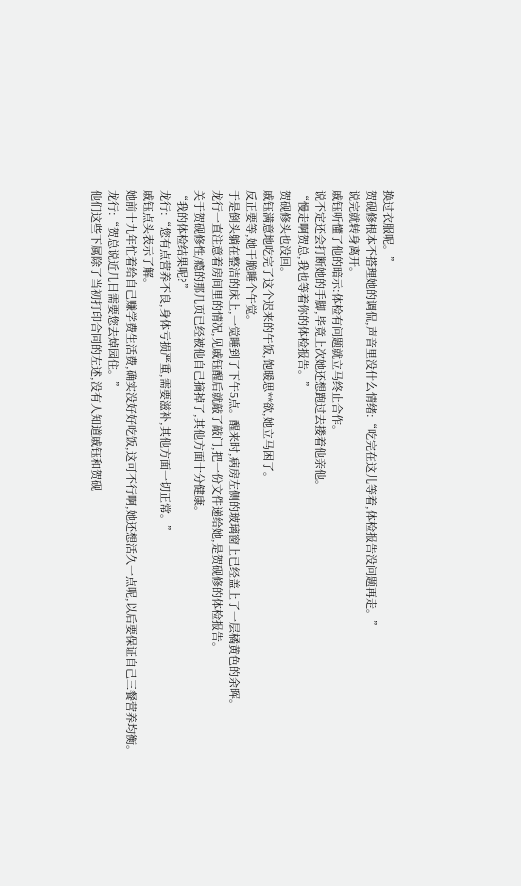换过衣服呢。”
贺砚修根本不搭理她的调侃,声音里没什么情绪:“吃完在这儿等着,体检报告没问题再走。”
说完就转身离开。
戚钰听懂了他的暗示:体检有问题就立马终止合作。
说不定还会打断她的手脚,毕竟上次她还想跑过去搂着他亲他。
“慢走啊贺总,我也等着你的体检报告。”
贺砚修头也没回。
戚钰满意地吃完了这个迟来的午饭,饱暖思**欲,她立马困了。
反正要等,她干脆睡个午觉。
于是倒头躺在整洁的床上,一觉睡到了下午5点。醒来时,病房左侧的玻璃窗上已经盖上了一层橘黄色的余晖。
龙行一直注意着房间里的情况,见戚钰醒后就敲了敲门,把一份文件递给她,是贺砚修的体检报告。
关于贺砚修性/瘾的那几页已经被他自己摘掉了,其他方面十分健康。
“我的体检结果呢?”
龙行:“您有点营养不良,身体亏损严重,需要滋补,其他方面一切正常。”
戚钰点头表示了解。
她前十九年忙着给自己赚学费生活费,确实没好好吃饭,这可不行啊,她还想活久一点呢,以后要保证自己三餐营养均衡。
龙行:“贺总说近几日需要您去焯园住。”
他们这些下属除了当初打印合同的左述,没有人知道戚钰和贺砚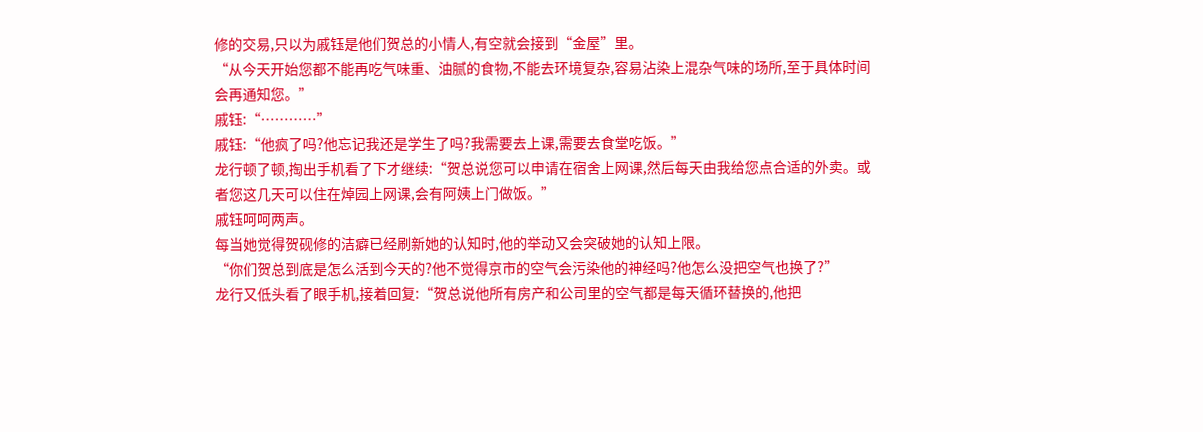修的交易,只以为戚钰是他们贺总的小情人,有空就会接到“金屋”里。
“从今天开始您都不能再吃气味重、油腻的食物,不能去环境复杂,容易沾染上混杂气味的场所,至于具体时间会再通知您。”
戚钰:“…………”
戚钰:“他疯了吗?他忘记我还是学生了吗?我需要去上课,需要去食堂吃饭。”
龙行顿了顿,掏出手机看了下才继续:“贺总说您可以申请在宿舍上网课,然后每天由我给您点合适的外卖。或者您这几天可以住在焯园上网课,会有阿姨上门做饭。”
戚钰呵呵两声。
每当她觉得贺砚修的洁癖已经刷新她的认知时,他的举动又会突破她的认知上限。
“你们贺总到底是怎么活到今天的?他不觉得京市的空气会污染他的神经吗?他怎么没把空气也换了?”
龙行又低头看了眼手机,接着回复:“贺总说他所有房产和公司里的空气都是每天循环替换的,他把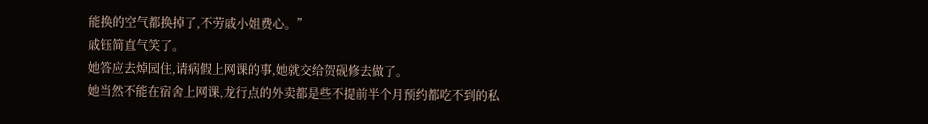能换的空气都换掉了,不劳戚小姐费心。”
戚钰简直气笑了。
她答应去焯园住,请病假上网课的事,她就交给贺砚修去做了。
她当然不能在宿舍上网课,龙行点的外卖都是些不提前半个月预约都吃不到的私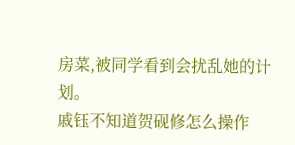房菜,被同学看到会扰乱她的计划。
戚钰不知道贺砚修怎么操作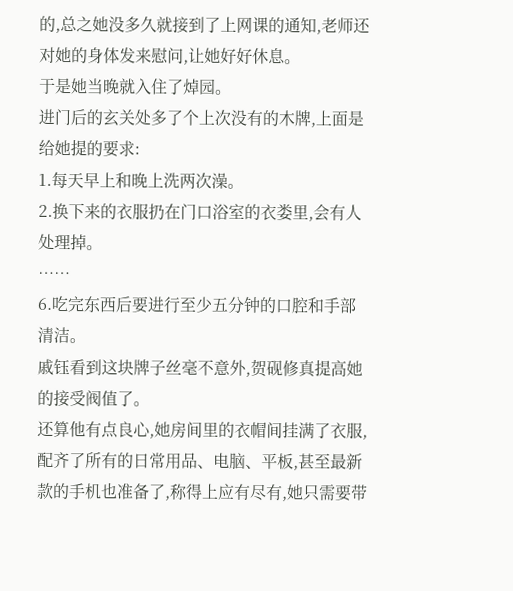的,总之她没多久就接到了上网课的通知,老师还对她的身体发来慰问,让她好好休息。
于是她当晚就入住了焯园。
进门后的玄关处多了个上次没有的木牌,上面是给她提的要求:
1.每天早上和晚上洗两次澡。
2.换下来的衣服扔在门口浴室的衣娄里,会有人处理掉。
……
6.吃完东西后要进行至少五分钟的口腔和手部清洁。
戚钰看到这块牌子丝毫不意外,贺砚修真提高她的接受阀值了。
还算他有点良心,她房间里的衣帽间挂满了衣服,配齐了所有的日常用品、电脑、平板,甚至最新款的手机也准备了,称得上应有尽有,她只需要带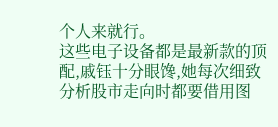个人来就行。
这些电子设备都是最新款的顶配,戚钰十分眼馋,她每次细致分析股市走向时都要借用图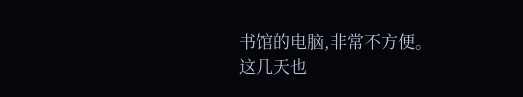书馆的电脑,非常不方便。
这几天也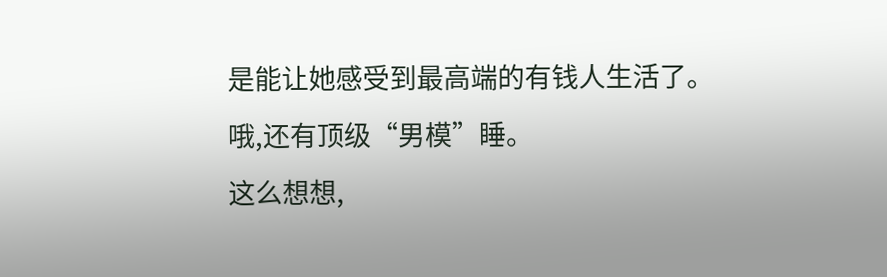是能让她感受到最高端的有钱人生活了。
哦,还有顶级“男模”睡。
这么想想,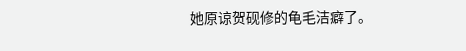她原谅贺砚修的龟毛洁癖了。